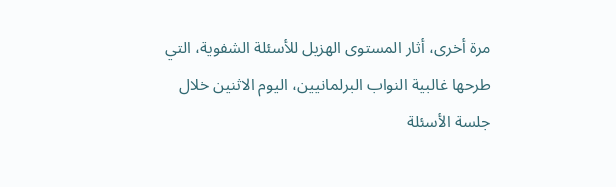مرة أخرى، أثار المستوى الهزيل للأسئلة الشفوية، التي طرحها غالبية النواب البرلمانيين، اليوم الاثنين خلال جلسة الأسئلة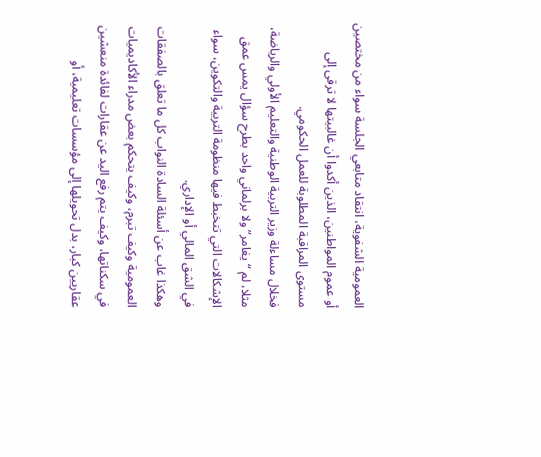العمومية الشفوية، انتقاد متابعي الجلسة سواء من مختصين أو عموم المواطنين، الذين أكدوا أن غالبيتها لا ترقى إلى مستوى المراقبة المطلوبة للعمل الحكومي.
فخلال مساءلة وزير التربية الوطنية والتعليم الأولي والرياضة، مثلا، لم “يغامر” ولا برلماني واحد بطرح سؤال يمس عمق الإشكالات التي تتخبط فيها منظومة التربية والتكوين، سواء في الشق المالي أو الإداري.
وهكذا غاب عن أسئلة السادة النواب كل ما تعلق بالصفقات العمومية وكيف تبرم، وكيف يتحكم بعض مدراء الأكاديميات في سكناتها، وكيف يتم رفع اليد عن عقارات لفائدة منعشين عقاريين كبار، بدل تحويلها إلى مؤسسات تعليمية، أو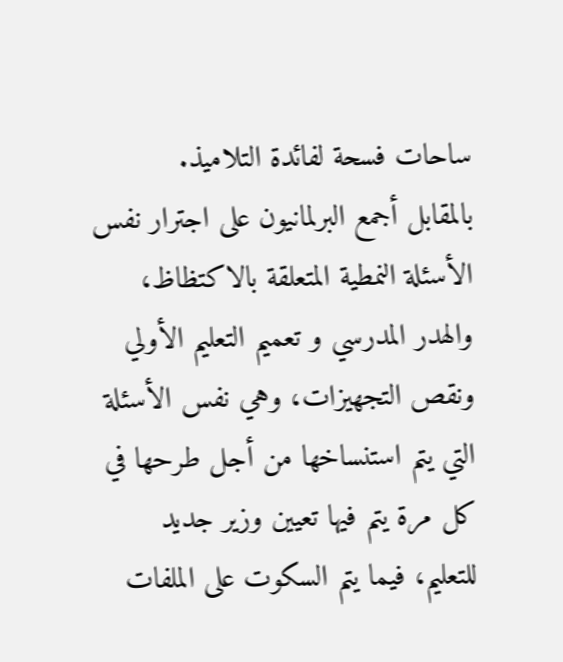ساحات فسحة لفائدة التلاميذ.
بالمقابل أجمع البرلمانيون على اجترار نفس الأسئلة النمطية المتعلقة بالاكتظاظ، والهدر المدرسي و تعميم التعليم الأولي ونقص التجهيزات، وهي نفس الأسئلة التي يتم استنساخها من أجل طرحها في كل مرة يتم فيها تعيين وزير جديد للتعليم، فيما يتم السكوت على الملفات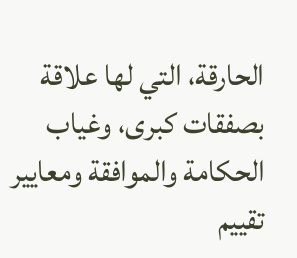الحارقة، التي لها علاقة بصفقات كبرى، وغياب الحكامة والموافقة ومعايير تقييم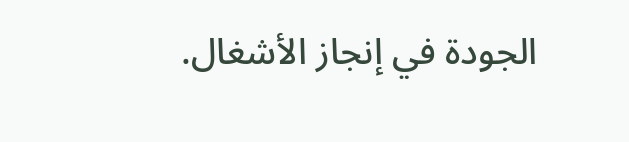الجودة في إنجاز الأشغال.